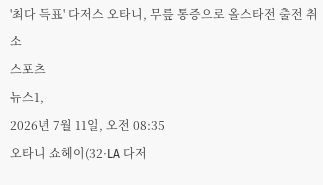'최다 득표' 다저스 오타니, 무릎 통증으로 올스타전 출전 취소
스포츠
뉴스1,
2026년 7월 11일, 오전 08:35
오타니 쇼헤이(32·LA 다저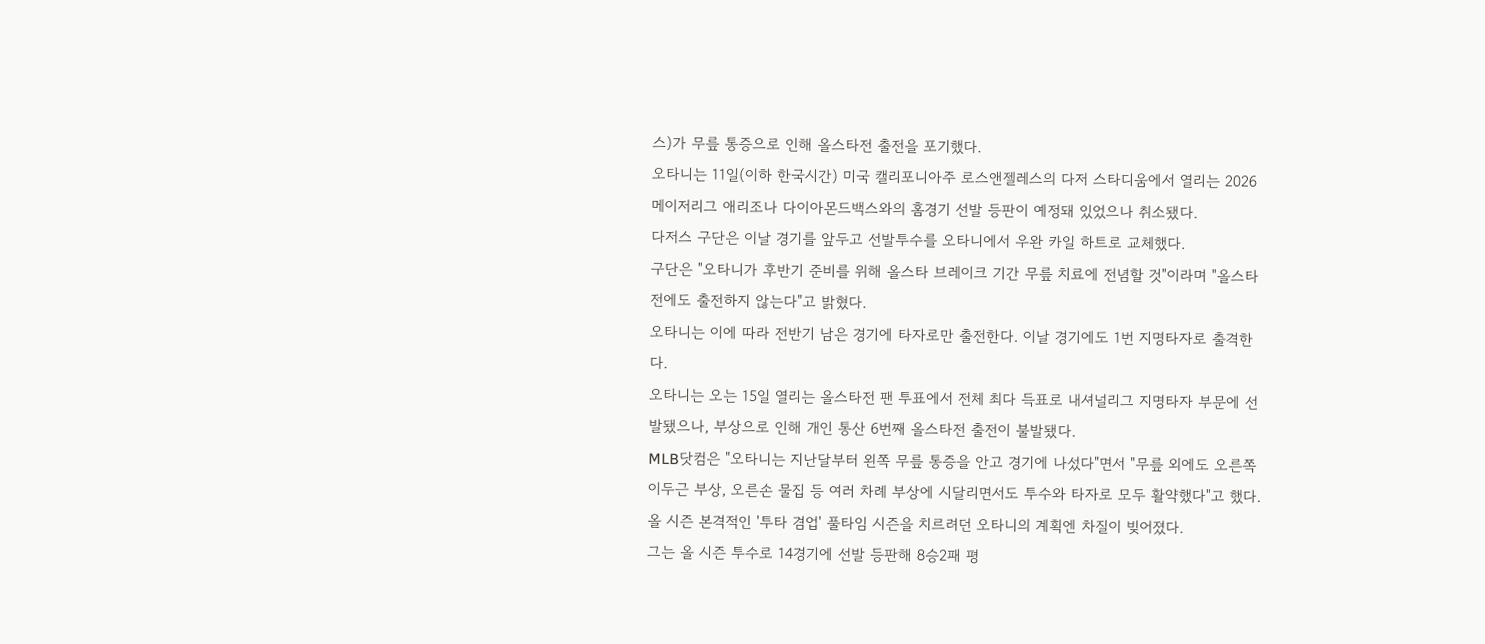스)가 무릎 통증으로 인해 올스타전 출전을 포기했다.
오타니는 11일(이하 한국시간) 미국 캘리포니아주 로스앤젤레스의 다저 스타디움에서 열리는 2026 메이저리그 애리조나 다이아몬드백스와의 홈경기 선발 등판이 예정돼 있었으나 취소됐다.
다저스 구단은 이날 경기를 앞두고 선발투수를 오타니에서 우완 카일 하트로 교체했다.
구단은 "오타니가 후반기 준비를 위해 올스타 브레이크 기간 무릎 치료에 전념할 것"이라며 "올스타전에도 출전하지 않는다"고 밝혔다.
오타니는 이에 따라 전반기 남은 경기에 타자로만 출전한다. 이날 경기에도 1번 지명타자로 출격한다.
오타니는 오는 15일 열리는 올스타전 팬 투표에서 전체 최다 득표로 내셔널리그 지명타자 부문에 선발됐으나, 부상으로 인해 개인 통산 6번째 올스타전 출전이 불발됐다.
MLB닷컴은 "오타니는 지난달부터 왼쪽 무릎 통증을 안고 경기에 나섰다"면서 "무릎 외에도 오른쪽 이두근 부상, 오른손 물집 등 여러 차례 부상에 시달리면서도 투수와 타자로 모두 활약했다"고 했다.
올 시즌 본격적인 '투타 겸업' 풀타임 시즌을 치르려던 오타니의 계획엔 차질이 빚어졌다.
그는 올 시즌 투수로 14경기에 선발 등판해 8승2패 평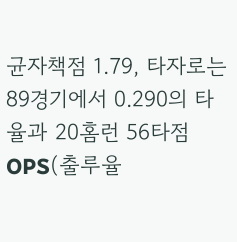균자책점 1.79, 타자로는 89경기에서 0.290의 타율과 20홈런 56타점 OPS(출루율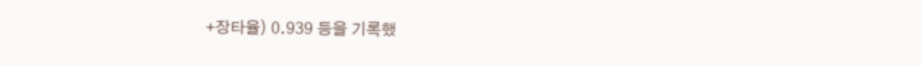+장타율) 0.939 등을 기록했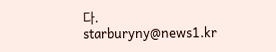다.
starburyny@news1.kr